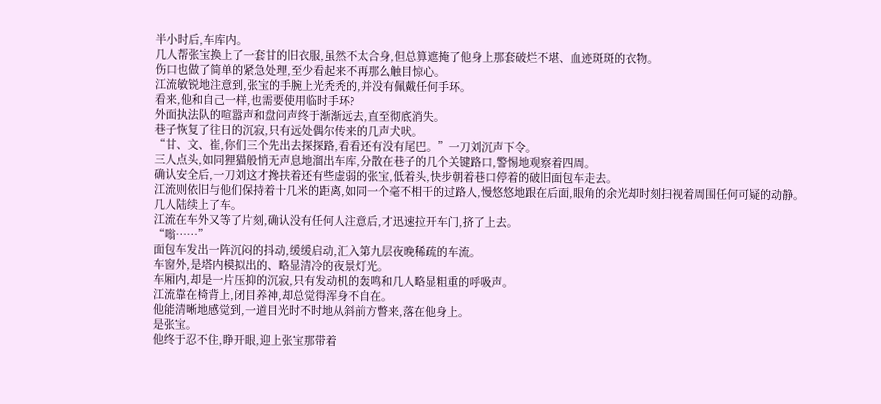半小时后,车库内。
几人帮张宝换上了一套甘的旧衣服,虽然不太合身,但总算遮掩了他身上那套破烂不堪、血迹斑斑的衣物。
伤口也做了简单的紧急处理,至少看起来不再那么触目惊心。
江流敏锐地注意到,张宝的手腕上光秃秃的,并没有佩戴任何手环。
看来,他和自己一样,也需要使用临时手环?
外面执法队的喧嚣声和盘问声终于渐渐远去,直至彻底消失。
巷子恢复了往日的沉寂,只有远处偶尔传来的几声犬吠。
“甘、文、崔,你们三个先出去探探路,看看还有没有尾巴。”一刀刘沉声下令。
三人点头,如同狸猫般悄无声息地溜出车库,分散在巷子的几个关键路口,警惕地观察着四周。
确认安全后,一刀刘这才搀扶着还有些虚弱的张宝,低着头,快步朝着巷口停着的破旧面包车走去。
江流则依旧与他们保持着十几米的距离,如同一个毫不相干的过路人,慢悠悠地跟在后面,眼角的余光却时刻扫视着周围任何可疑的动静。
几人陆续上了车。
江流在车外又等了片刻,确认没有任何人注意后,才迅速拉开车门,挤了上去。
“嗡……”
面包车发出一阵沉闷的抖动,缓缓启动,汇入第九层夜晚稀疏的车流。
车窗外,是塔内模拟出的、略显清冷的夜景灯光。
车厢内,却是一片压抑的沉寂,只有发动机的轰鸣和几人略显粗重的呼吸声。
江流靠在椅背上,闭目养神,却总觉得浑身不自在。
他能清晰地感觉到,一道目光时不时地从斜前方瞥来,落在他身上。
是张宝。
他终于忍不住,睁开眼,迎上张宝那带着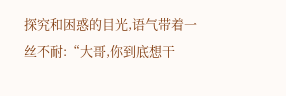探究和困惑的目光,语气带着一丝不耐:“大哥,你到底想干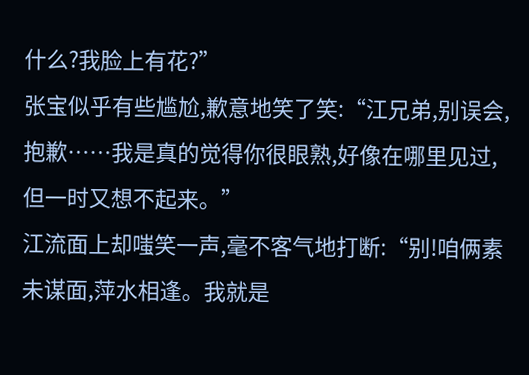什么?我脸上有花?”
张宝似乎有些尴尬,歉意地笑了笑:“江兄弟,别误会,抱歉……我是真的觉得你很眼熟,好像在哪里见过,但一时又想不起来。”
江流面上却嗤笑一声,毫不客气地打断:“别!咱俩素未谋面,萍水相逢。我就是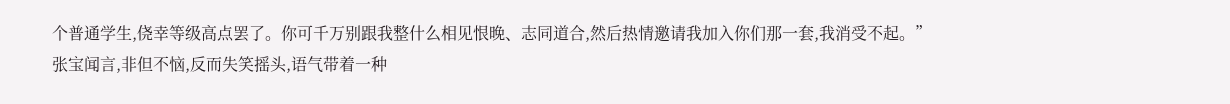个普通学生,侥幸等级高点罢了。你可千万别跟我整什么相见恨晚、志同道合,然后热情邀请我加入你们那一套,我消受不起。”
张宝闻言,非但不恼,反而失笑摇头,语气带着一种